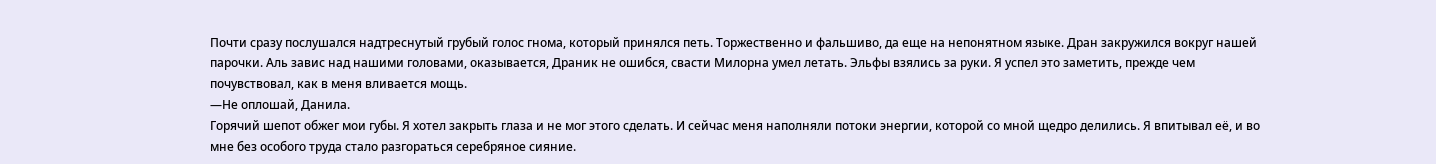Почти сразу послушался надтреснутый грубый голос гнома, который принялся петь. Торжественно и фальшиво, да еще на непонятном языке. Дран закружился вокруг нашей парочки. Аль завис над нашими головами, оказывается, Драник не ошибся, свасти Милорна умел летать. Эльфы взялись за руки. Я успел это заметить, прежде чем почувствовал, как в меня вливается мощь.
—Не оплошай, Данила.
Горячий шепот обжег мои губы. Я хотел закрыть глаза и не мог этого сделать. И сейчас меня наполняли потоки энергии, которой со мной щедро делились. Я впитывал её, и во мне без особого труда стало разгораться серебряное сияние.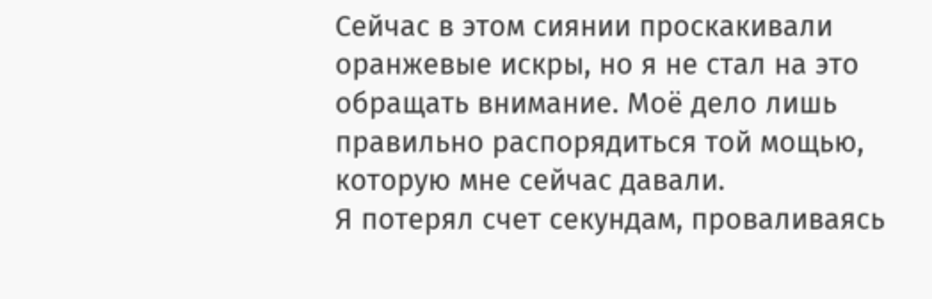Сейчас в этом сиянии проскакивали оранжевые искры, но я не стал на это обращать внимание. Моё дело лишь правильно распорядиться той мощью, которую мне сейчас давали.
Я потерял счет секундам, проваливаясь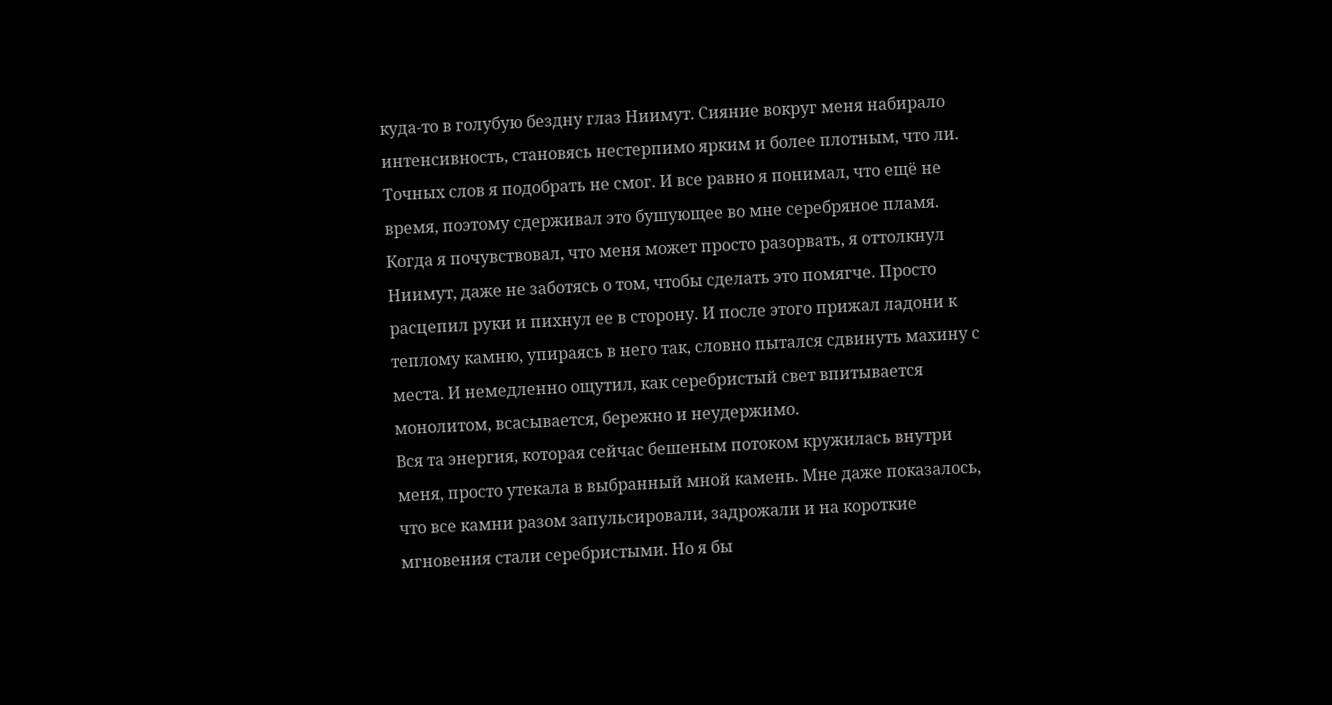куда-то в голубую бездну глаз Ниимут. Сияние вокруг меня набирало интенсивность, становясь нестерпимо ярким и более плотным, что ли. Точных слов я подобрать не смог. И все равно я понимал, что ещё не время, поэтому сдерживал это бушующее во мне серебряное пламя.
Когда я почувствовал, что меня может просто разорвать, я оттолкнул Ниимут, даже не заботясь о том, чтобы сделать это помягче. Просто расцепил руки и пихнул ее в сторону. И после этого прижал ладони к теплому камню, упираясь в него так, словно пытался сдвинуть махину с места. И немедленно ощутил, как серебристый свет впитывается монолитом, всасывается, бережно и неудержимо.
Вся та энергия, которая сейчас бешеным потоком кружилась внутри меня, просто утекала в выбранный мной камень. Мне даже показалось, что все камни разом запульсировали, задрожали и на короткие мгновения стали серебристыми. Но я бы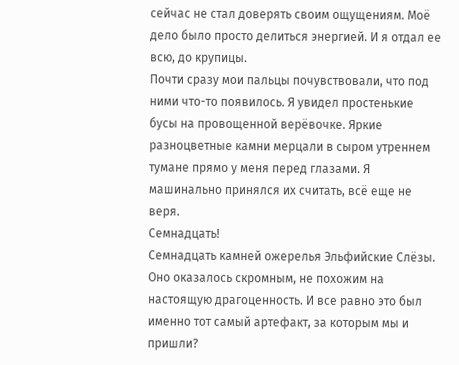сейчас не стал доверять своим ощущениям. Моё дело было просто делиться энергией. И я отдал ее всю, до крупицы.
Почти сразу мои пальцы почувствовали, что под ними что-то появилось. Я увидел простенькие бусы на провощенной верёвочке. Яркие разноцветные камни мерцали в сыром утреннем тумане прямо у меня перед глазами. Я машинально принялся их считать, всё еще не веря.
Семнадцать!
Семнадцать камней ожерелья Эльфийские Слёзы. Оно оказалось скромным, не похожим на настоящую драгоценность. И все равно это был именно тот самый артефакт, за которым мы и пришли?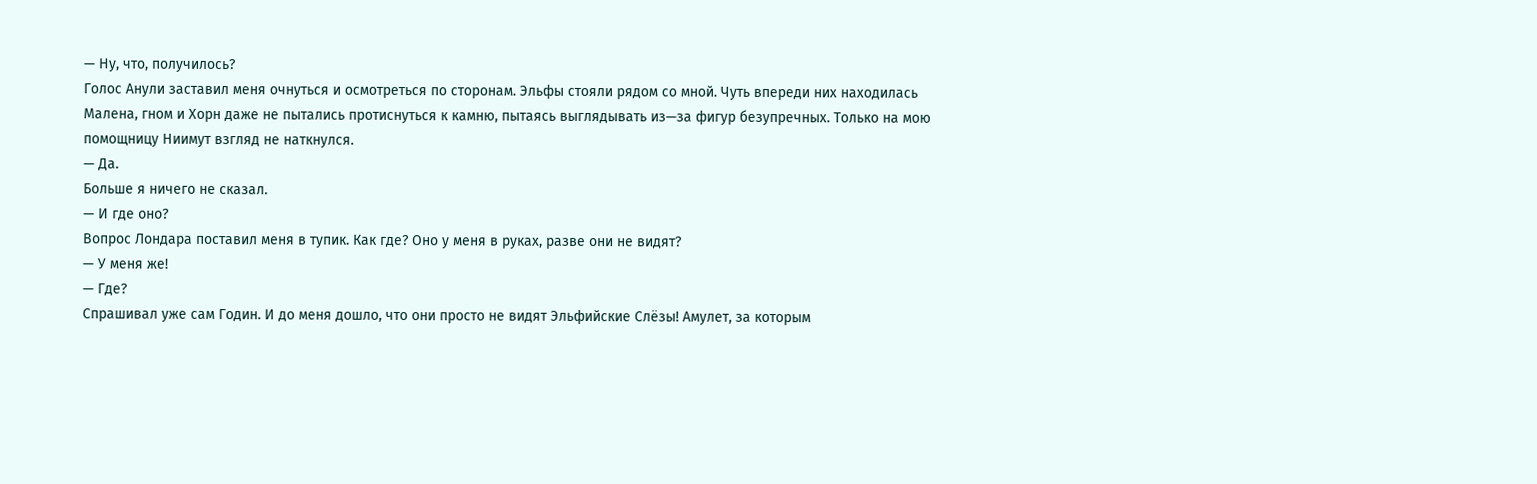— Ну, что, получилось?
Голос Анули заставил меня очнуться и осмотреться по сторонам. Эльфы стояли рядом со мной. Чуть впереди них находилась Малена, гном и Хорн даже не пытались протиснуться к камню, пытаясь выглядывать из—за фигур безупречных. Только на мою помощницу Ниимут взгляд не наткнулся.
— Да.
Больше я ничего не сказал.
— И где оно?
Вопрос Лондара поставил меня в тупик. Как где? Оно у меня в руках, разве они не видят?
— У меня же!
— Где?
Спрашивал уже сам Годин. И до меня дошло, что они просто не видят Эльфийские Слёзы! Амулет, за которым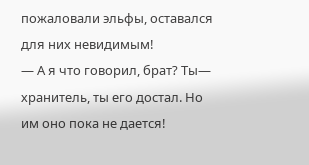пожаловали эльфы, оставался для них невидимым!
— А я что говорил, брат? Ты— хранитель, ты его достал. Но им оно пока не дается!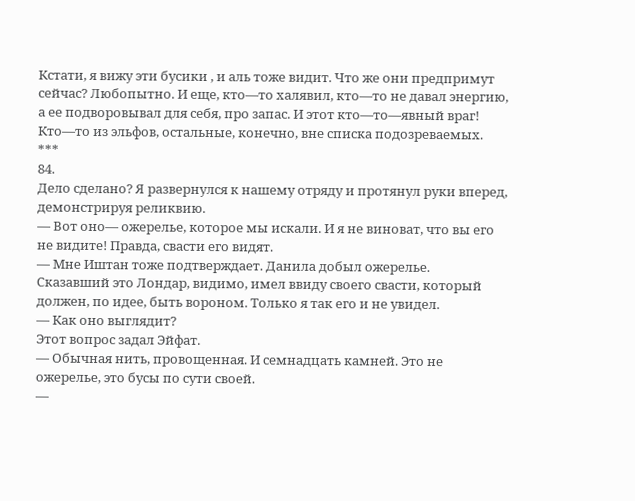Кстати, я вижу эти бусики , и аль тоже видит. Что же они предпримут сейчас? Любопытно. И еще, кто—то халявил, кто—то не давал энергию, а ее подворовывал для себя, про запас. И этот кто—то—явный враг! Кто—то из эльфов, остальные, конечно, вне списка подозреваемых.
***
84.
Дело сделано? Я развернулся к нашему отряду и протянул руки вперед, демонстрируя реликвию.
— Вот оно— ожерелье, которое мы искали. И я не виноват, что вы его не видите! Правда, свасти его видят.
— Мне Иштан тоже подтверждает. Данила добыл ожерелье.
Сказавший это Лондар, видимо, имел ввиду своего свасти, который должен, по идее, быть вороном. Только я так его и не увидел.
— Как оно выглядит?
Этот вопрос задал Эйфат.
— Обычная нить, провощенная. И семнадцать камней. Это не ожерелье, это бусы по сути своей.
—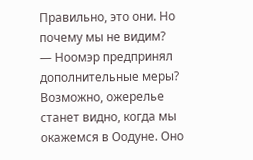Правильно, это они. Но почему мы не видим?
— Ноомэр предпринял дополнительные меры? Возможно, ожерелье станет видно, когда мы окажемся в Оодуне. Оно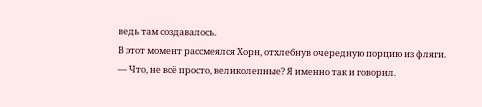ведь там создавалось.
В этот момент рассмеялся Хорн, отхлебнув очередную порцию из фляги.
— Что, не всё просто, великолепные? Я именно так и говорил.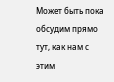Может быть пока обсудим прямо тут, как нам с этим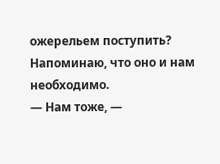ожерельем поступить? Напоминаю, что оно и нам необходимо.
— Нам тоже, —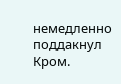немедленно поддакнул Кром.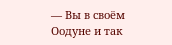— Вы в своём Оодуне и так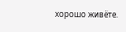хорошо живёте.